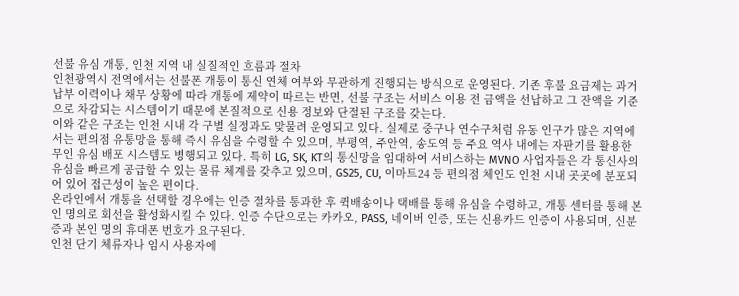선불 유심 개통, 인천 지역 내 실질적인 흐름과 절차
인천광역시 전역에서는 선불폰 개통이 통신 연체 여부와 무관하게 진행되는 방식으로 운영된다. 기존 후불 요금제는 과거 납부 이력이나 채무 상황에 따라 개통에 제약이 따르는 반면, 선불 구조는 서비스 이용 전 금액을 선납하고 그 잔액을 기준으로 차감되는 시스템이기 때문에 본질적으로 신용 정보와 단절된 구조를 갖는다.
이와 같은 구조는 인천 시내 각 구별 실정과도 맞물려 운영되고 있다. 실제로 중구나 연수구처럼 유동 인구가 많은 지역에서는 편의점 유통망을 통해 즉시 유심을 수령할 수 있으며, 부평역, 주안역, 송도역 등 주요 역사 내에는 자판기를 활용한 무인 유심 배포 시스템도 병행되고 있다. 특히 LG, SK, KT의 통신망을 임대하여 서비스하는 MVNO 사업자들은 각 통신사의 유심을 빠르게 공급할 수 있는 물류 체계를 갖추고 있으며, GS25, CU, 이마트24 등 편의점 체인도 인천 시내 곳곳에 분포되어 있어 접근성이 높은 편이다.
온라인에서 개통을 선택할 경우에는 인증 절차를 통과한 후 퀵배송이나 택배를 통해 유심을 수령하고, 개통 센터를 통해 본인 명의로 회선을 활성화시킬 수 있다. 인증 수단으로는 카카오, PASS, 네이버 인증, 또는 신용카드 인증이 사용되며, 신분증과 본인 명의 휴대폰 번호가 요구된다.
인천 단기 체류자나 임시 사용자에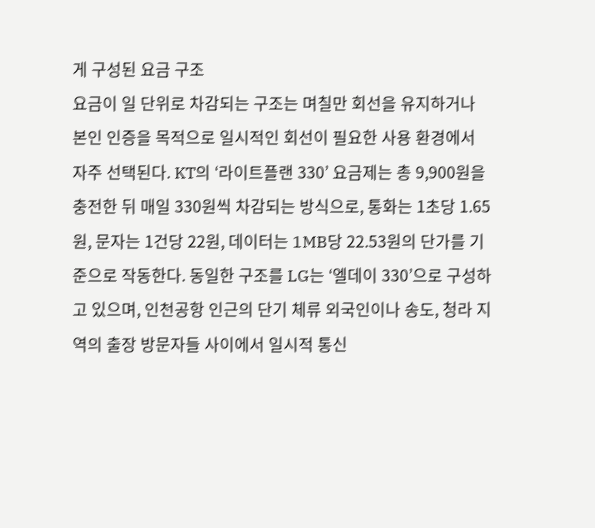게 구성된 요금 구조
요금이 일 단위로 차감되는 구조는 며칠만 회선을 유지하거나 본인 인증을 목적으로 일시적인 회선이 필요한 사용 환경에서 자주 선택된다. KT의 ‘라이트플랜 330’ 요금제는 총 9,900원을 충전한 뒤 매일 330원씩 차감되는 방식으로, 통화는 1초당 1.65원, 문자는 1건당 22원, 데이터는 1MB당 22.53원의 단가를 기준으로 작동한다. 동일한 구조를 LG는 ‘엘데이 330’으로 구성하고 있으며, 인천공항 인근의 단기 체류 외국인이나 송도, 청라 지역의 출장 방문자들 사이에서 일시적 통신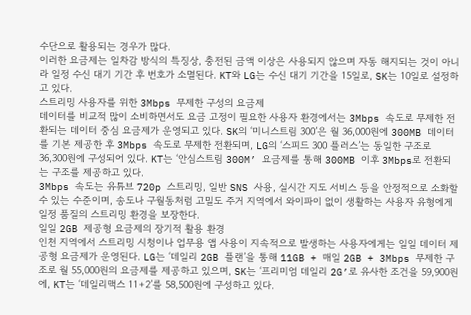수단으로 활용되는 경우가 많다.
이러한 요금제는 일차감 방식의 특징상, 충전된 금액 이상은 사용되지 않으며 자동 해지되는 것이 아니라 일정 수신 대기 기간 후 번호가 소멸된다. KT와 LG는 수신 대기 기간을 15일로, SK는 10일로 설정하고 있다.
스트리밍 사용자를 위한 3Mbps 무제한 구성의 요금제
데이터를 비교적 많이 소비하면서도 요금 고정이 필요한 사용자 환경에서는 3Mbps 속도로 무제한 전환되는 데이터 중심 요금제가 운영되고 있다. SK의 ‘미니스트림 300’은 월 36,000원에 300MB 데이터를 기본 제공한 후 3Mbps 속도로 무제한 전환되며, LG의 ‘스피드 300 플러스’는 동일한 구조로 36,300원에 구성되어 있다. KT는 ‘안심스트림 300M’ 요금제를 통해 300MB 이후 3Mbps로 전환되는 구조를 제공하고 있다.
3Mbps 속도는 유튜브 720p 스트리밍, 일반 SNS 사용, 실시간 지도 서비스 등을 안정적으로 소화할 수 있는 수준이며, 송도나 구월동처럼 고밀도 주거 지역에서 와이파이 없이 생활하는 사용자 유형에게 일정 품질의 스트리밍 환경을 보장한다.
일일 2GB 제공형 요금제의 장기적 활용 환경
인천 지역에서 스트리밍 시청이나 업무용 앱 사용이 지속적으로 발생하는 사용자에게는 일일 데이터 제공형 요금제가 운영된다. LG는 ‘데일리 2GB 플랜’을 통해 11GB + 매일 2GB + 3Mbps 무제한 구조로 월 55,000원의 요금제를 제공하고 있으며, SK는 ‘프리미엄 데일리 2G’로 유사한 조건을 59,900원에, KT는 ‘데일리맥스 11+2’를 58,500원에 구성하고 있다.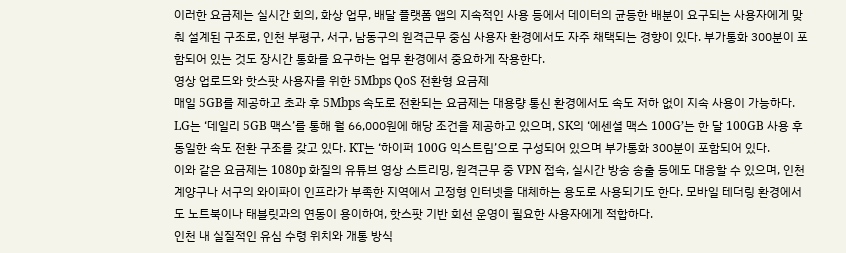이러한 요금제는 실시간 회의, 화상 업무, 배달 플랫폼 앱의 지속적인 사용 등에서 데이터의 균등한 배분이 요구되는 사용자에게 맞춰 설계된 구조로, 인천 부평구, 서구, 남동구의 원격근무 중심 사용자 환경에서도 자주 채택되는 경향이 있다. 부가통화 300분이 포함되어 있는 것도 장시간 통화를 요구하는 업무 환경에서 중요하게 작용한다.
영상 업로드와 핫스팟 사용자를 위한 5Mbps QoS 전환형 요금제
매일 5GB를 제공하고 초과 후 5Mbps 속도로 전환되는 요금제는 대용량 통신 환경에서도 속도 저하 없이 지속 사용이 가능하다. LG는 ‘데일리 5GB 맥스’를 통해 월 66,000원에 해당 조건을 제공하고 있으며, SK의 ‘에센셜 맥스 100G’는 한 달 100GB 사용 후 동일한 속도 전환 구조를 갖고 있다. KT는 ‘하이퍼 100G 익스트림’으로 구성되어 있으며 부가통화 300분이 포함되어 있다.
이와 같은 요금제는 1080p 화질의 유튜브 영상 스트리밍, 원격근무 중 VPN 접속, 실시간 방송 송출 등에도 대응할 수 있으며, 인천 계양구나 서구의 와이파이 인프라가 부족한 지역에서 고정형 인터넷을 대체하는 용도로 사용되기도 한다. 모바일 테더링 환경에서도 노트북이나 태블릿과의 연동이 용이하여, 핫스팟 기반 회선 운영이 필요한 사용자에게 적합하다.
인천 내 실질적인 유심 수령 위치와 개통 방식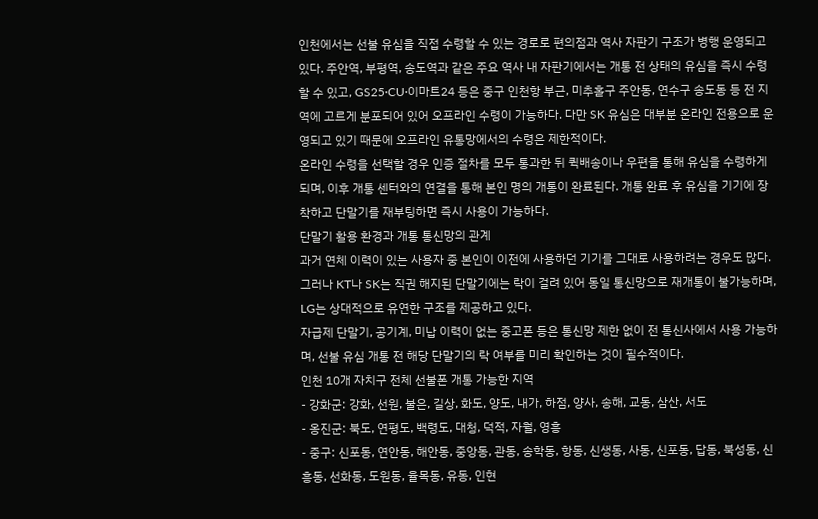인천에서는 선불 유심을 직접 수령할 수 있는 경로로 편의점과 역사 자판기 구조가 병행 운영되고 있다. 주안역, 부평역, 송도역과 같은 주요 역사 내 자판기에서는 개통 전 상태의 유심을 즉시 수령할 수 있고, GS25·CU·이마트24 등은 중구 인천항 부근, 미추홀구 주안동, 연수구 송도동 등 전 지역에 고르게 분포되어 있어 오프라인 수령이 가능하다. 다만 SK 유심은 대부분 온라인 전용으로 운영되고 있기 때문에 오프라인 유통망에서의 수령은 제한적이다.
온라인 수령을 선택할 경우 인증 절차를 모두 통과한 뒤 퀵배송이나 우편을 통해 유심을 수령하게 되며, 이후 개통 센터와의 연결을 통해 본인 명의 개통이 완료된다. 개통 완료 후 유심을 기기에 장착하고 단말기를 재부팅하면 즉시 사용이 가능하다.
단말기 활용 환경과 개통 통신망의 관계
과거 연체 이력이 있는 사용자 중 본인이 이전에 사용하던 기기를 그대로 사용하려는 경우도 많다. 그러나 KT나 SK는 직권 해지된 단말기에는 락이 걸려 있어 동일 통신망으로 재개통이 불가능하며, LG는 상대적으로 유연한 구조를 제공하고 있다.
자급제 단말기, 공기계, 미납 이력이 없는 중고폰 등은 통신망 제한 없이 전 통신사에서 사용 가능하며, 선불 유심 개통 전 해당 단말기의 락 여부를 미리 확인하는 것이 필수적이다.
인천 10개 자치구 전체 선불폰 개통 가능한 지역
- 강화군: 강화, 선원, 불은, 길상, 화도, 양도, 내가, 하점, 양사, 송해, 교동, 삼산, 서도
- 옹진군: 북도, 연평도, 백령도, 대청, 덕적, 자월, 영흥
- 중구: 신포동, 연안동, 해안동, 중앙동, 관동, 송학동, 항동, 신생동, 사동, 신포동, 답동, 북성동, 신흥동, 선화동, 도원동, 율목동, 유동, 인현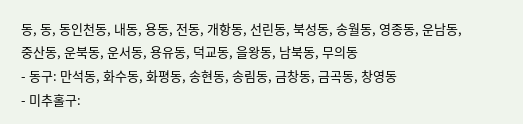동, 동, 동인천동, 내동, 용동, 전동, 개항동, 선린동, 북성동, 송월동, 영종동, 운남동, 중산동, 운북동, 운서동, 용유동, 덕교동, 을왕동, 남북동, 무의동
- 동구: 만석동, 화수동, 화평동, 송현동, 송림동, 금창동, 금곡동, 창영동
- 미추홀구: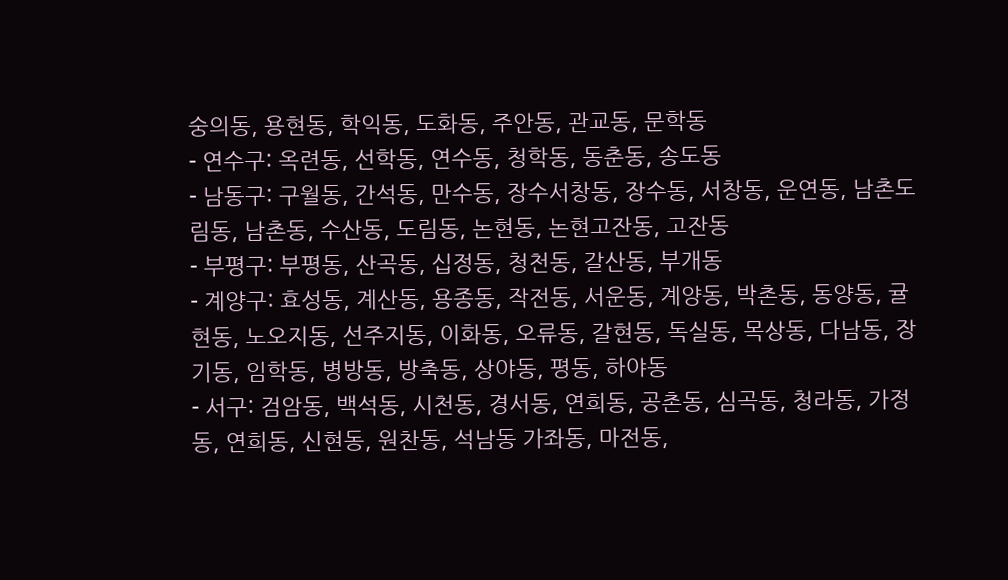숭의동, 용현동, 학익동, 도화동, 주안동, 관교동, 문학동
- 연수구: 옥련동, 선학동, 연수동, 청학동, 동춘동, 송도동
- 남동구: 구월동, 간석동, 만수동, 장수서창동, 장수동, 서창동, 운연동, 남촌도림동, 남촌동, 수산동, 도림동, 논현동, 논현고잔동, 고잔동
- 부평구: 부평동, 산곡동, 십정동, 청천동, 갈산동, 부개동
- 계양구: 효성동, 계산동, 용종동, 작전동, 서운동, 계양동, 박촌동, 동양동, 귤현동, 노오지동, 선주지동, 이화동, 오류동, 갈현동, 독실동, 목상동, 다남동, 장기동, 임학동, 병방동, 방축동, 상야동, 평동, 하야동
- 서구: 검암동, 백석동, 시천동, 경서동, 연희동, 공촌동, 심곡동, 청라동, 가정동, 연희동, 신현동, 원찬동, 석남동 가좌동, 마전동,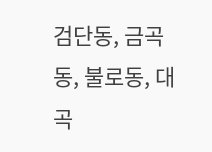검단동, 금곡동, 불로동, 대곡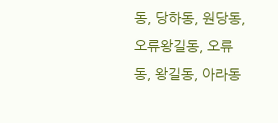동, 당하동, 원당동, 오류왕길동, 오류동, 왕길동, 아라동